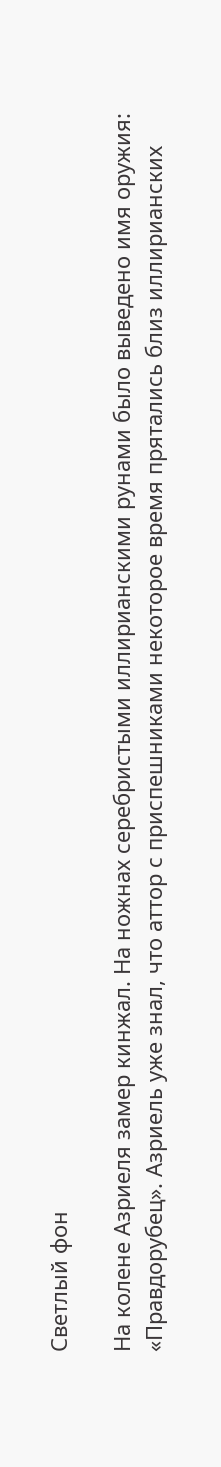Светлый фон

На колене Азриеля замер кинжал. На ножнах серебристыми иллирианскими рунами было выведено имя оружия: «Правдорубец». Азриель уже знал, что аттор с приспешниками некоторое время прятались близ иллирианских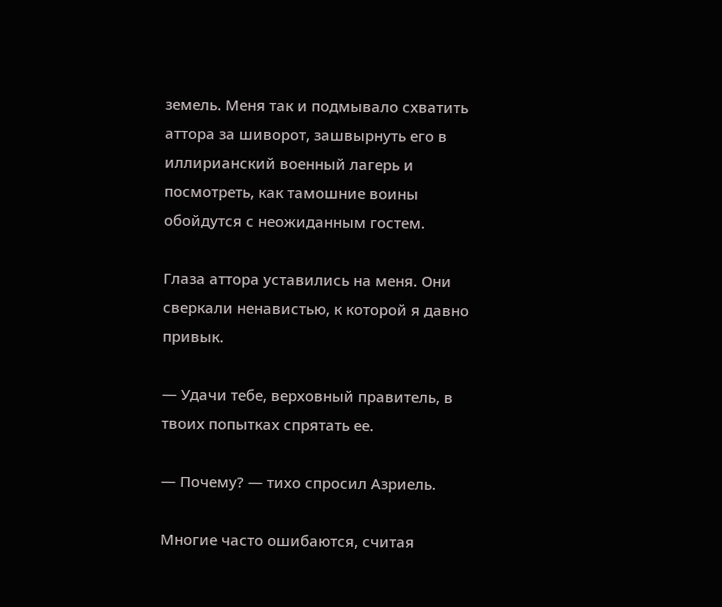земель. Меня так и подмывало схватить аттора за шиворот, зашвырнуть его в иллирианский военный лагерь и посмотреть, как тамошние воины обойдутся с неожиданным гостем.

Глаза аттора уставились на меня. Они сверкали ненавистью, к которой я давно привык.

— Удачи тебе, верховный правитель, в твоих попытках спрятать ее.

— Почему? — тихо спросил Азриель.

Многие часто ошибаются, считая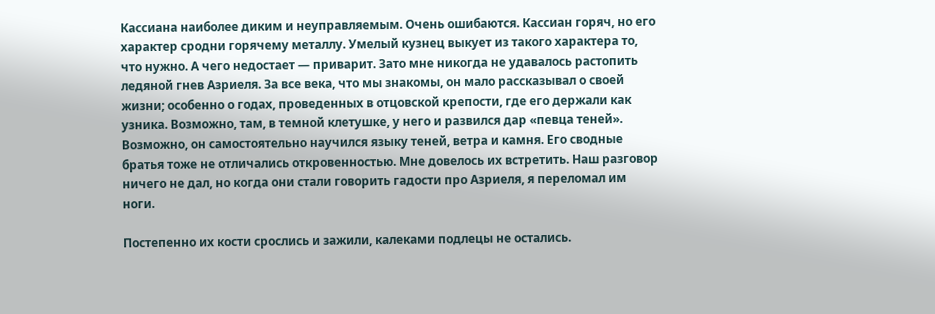Кассиана наиболее диким и неуправляемым. Очень ошибаются. Кассиан горяч, но его характер сродни горячему металлу. Умелый кузнец выкует из такого характера то, что нужно. А чего недостает — приварит. Зато мне никогда не удавалось растопить ледяной гнев Азриеля. За все века, что мы знакомы, он мало рассказывал о своей жизни; особенно о годах, проведенных в отцовской крепости, где его держали как узника. Возможно, там, в темной клетушке, у него и развился дар «певца теней». Возможно, он самостоятельно научился языку теней, ветра и камня. Его сводные братья тоже не отличались откровенностью. Мне довелось их встретить. Наш разговор ничего не дал, но когда они стали говорить гадости про Азриеля, я переломал им ноги.

Постепенно их кости срослись и зажили, калеками подлецы не остались.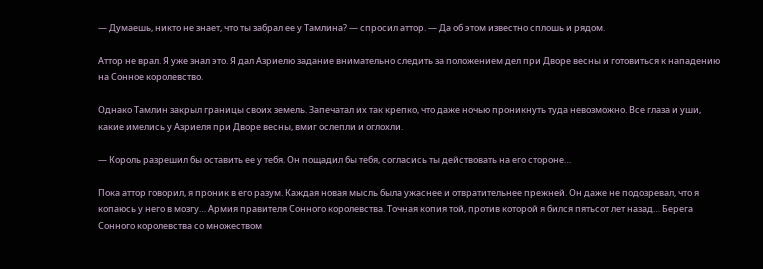— Думаешь, никто не знает, что ты забрал ее у Тамлина? — спросил аттор. — Да об этом известно сплошь и рядом.

Аттор не врал. Я уже знал это. Я дал Азриелю задание внимательно следить за положением дел при Дворе весны и готовиться к нападению на Сонное королевство.

Однако Тамлин закрыл границы своих земель. Запечатал их так крепко, что даже ночью проникнуть туда невозможно. Все глаза и уши, какие имелись у Азриеля при Дворе весны, вмиг ослепли и оглохли.

— Король разрешил бы оставить ее у тебя. Он пощадил бы тебя, согласись ты действовать на его стороне…

Пока аттор говорил, я проник в его разум. Каждая новая мысль была ужаснее и отвратительнее прежней. Он даже не подозревал, что я копаюсь у него в мозгу… Армия правителя Сонного королевства. Точная копия той, против которой я бился пятьсот лет назад… Берега Сонного королевства со множеством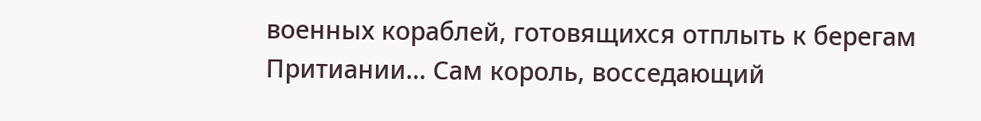военных кораблей, готовящихся отплыть к берегам Притиании… Сам король, восседающий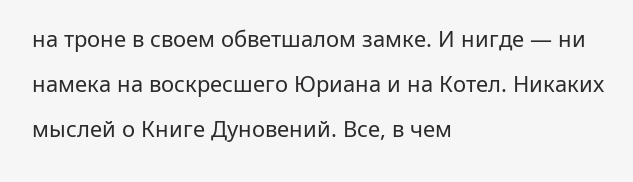на троне в своем обветшалом замке. И нигде — ни намека на воскресшего Юриана и на Котел. Никаких мыслей о Книге Дуновений. Все, в чем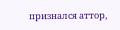признался аттор,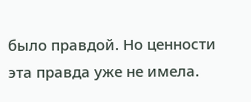было правдой. Но ценности эта правда уже не имела.